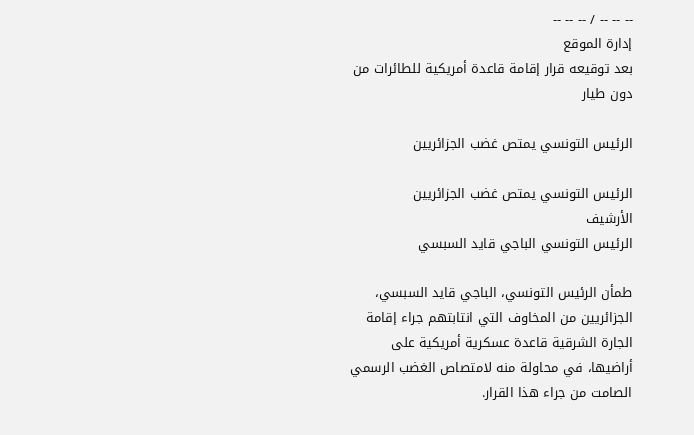-- -- -- / -- -- --
إدارة الموقع
بعد توقيعه قرار إقامة قاعدة أمريكية للطائرات من دون طيار

الرئيس التونسي يمتص غضب الجزائريين

الرئيس التونسي يمتص غضب الجزائريين
الأرشيف
الرئيس التونسي الباجي قايد السبسي

طمأن الرئيس التونسي، الباجي قايد السبسي، الجزائريين من المخاوف التي انتابتهم جراء إقامة الجارة الشرقية قاعدة عسكرية أمريكية على أراضيها، في محاولة منه لامتصاص الغضب الرسمي الصامت من جراء هذا القرار.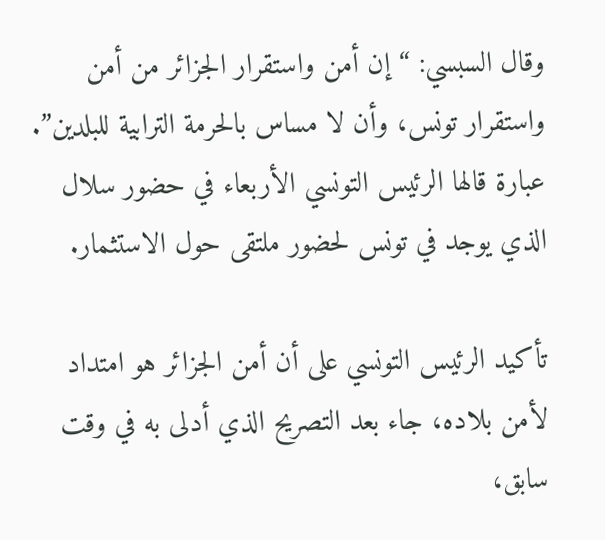وقال السبسي: “إن أمن واستقرار الجزائر من أمن واستقرار تونس، وأن لا مساس بالحرمة الترابية للبلدين”. عبارة قالها الرئيس التونسي الأربعاء في حضور سلال الذي يوجد في تونس لحضور ملتقى حول الاستثمار.

تأكيد الرئيس التونسي على أن أمن الجزائر هو امتداد لأمن بلاده، جاء بعد التصريح الذي أدلى به في وقت سابق،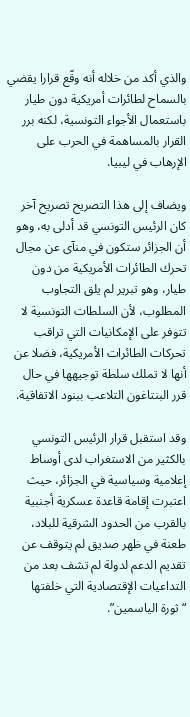والذي أكد من خلاله أنه وقّع قرارا يقضي بالسماح لطائرات أمريكية دون طيار باستعمال الأجواء التونسية، لكنه برر القرار بالمساهمة في الحرب على الإرهاب في ليبيا.

ويضاف إلى هذا التصريح تصريح آخر كان الرئيس التونسي قد أدلى به، وهو أن الجزائر ستكون في منآى عن مجال تحرك الطائرات الأمريكية من دون طيار، وهو تبرير لم يلق التجاوب المطلوب، لأن السلطات التونسية لا تتوفر على الإمكانيات التي تراقب تحركات الطائرات الأمريكية، فضلا عن أنها لا تملك سلطة توجيهها في حال قرر البنتاغون التلاعب ببنود الاتفاقية.

وقد استقبل قرار الرئيس التونسي بالكثير من الاستغراب لدى أوساط إعلامية وسياسية في الجزائر، حيث اعتبرت إقامة قاعدة عسكرية أجنبية بالقرب من الحدود الشرقية للبلاد، طعنة في ظهر صديق لم يتوقف عن تقديم الدعم لدولة لم تشف بعد من التداعيات الإقتصادية التي خلفتها “ثورة الياسمين”.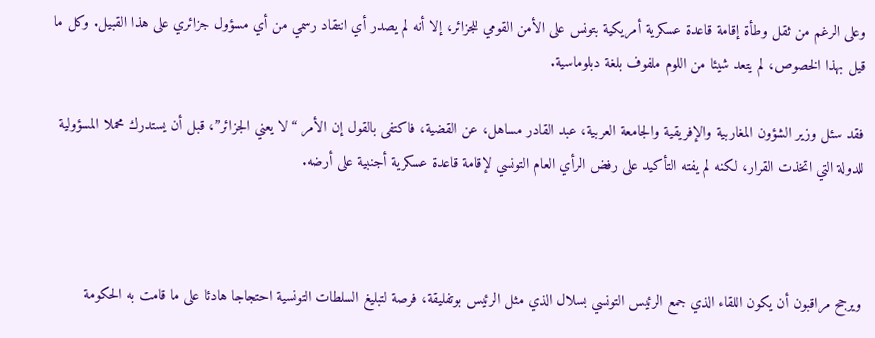وعلى الرغم من ثقل وطأة إقامة قاعدة عسكرية أمريكية بتونس على الأمن القومي للجزائر، إلا أنه لم يصدر أي انتقاد رسمي من أي مسؤول جزائري على هذا القبيل. وكل ما قيل بهذا الخصوص، لم يتعد شيئا من اللوم ملفوف بلغة دبلوماسية.

فقد سئل وزير الشؤون المغاربية والإفريقية والجامعة العربية، عبد القادر مساهل، عن القضية، فاكتفى بالقول إن الأمر “لا يعني الجزائر”، قبل أن يستدرك محملا المسؤولية للدولة التي اتخذت القرار، لكنه لم يفته التأكيد على رفض الرأي العام التونسي لإقامة قاعدة عسكرية أجنبية على أرضه.



ويرجح مراقبون أن يكون اللقاء الذي جمع الرئيس التونسي بسلال الذي مثل الرئيس بوتفليقة، فرصة لتبليغ السلطات التونسية احتجاجا هادئا على ما قامت به الحكومة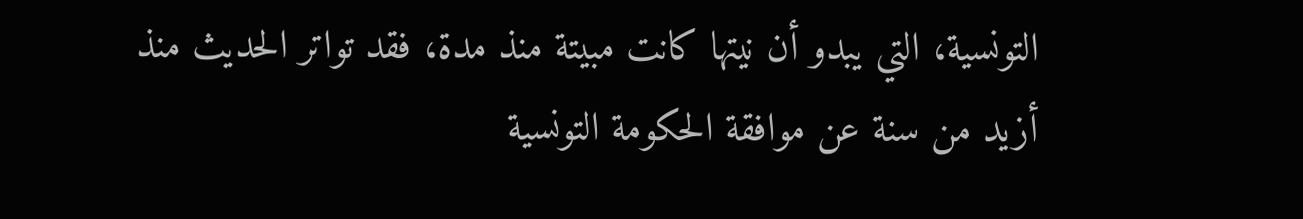التونسية، التي يبدو أن نيتها كانت مبيتة منذ مدة، فقد تواتر الحديث منذ أزيد من سنة عن موافقة الحكومة التونسية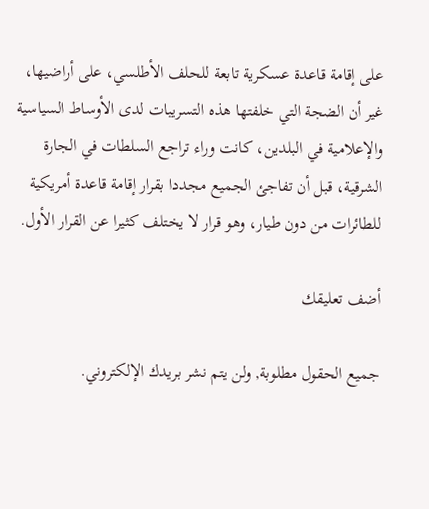على إقامة قاعدة عسكرية تابعة للحلف الأطلسي، على أراضيها، غير أن الضجة التي خلفتها هذه التسريبات لدى الأوساط السياسية والإعلامية في البلدين، كانت وراء تراجع السلطات في الجارة الشرقية، قبل أن تفاجئ الجميع مجددا بقرار إقامة قاعدة أمريكية للطائرات من دون طيار، وهو قرار لا يختلف كثيرا عن القرار الأول.

أضف تعليقك

جميع الحقول مطلوبة, ولن يتم نشر بريدك الإلكتروني.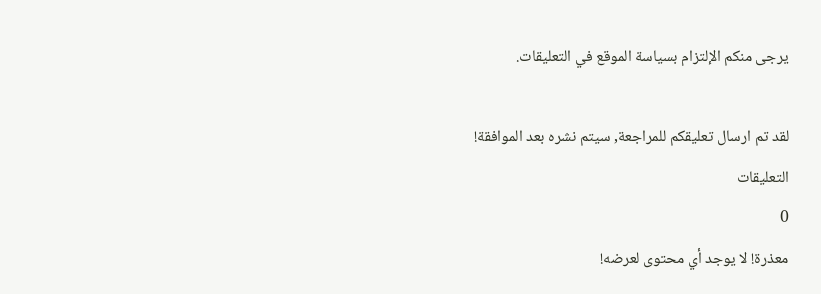يرجى منكم الإلتزام بسياسة الموقع في التعليقات.

لقد تم ارسال تعليقكم للمراجعة, سيتم نشره بعد الموافقة!
التعليقات
0
معذرة! لا يوجد أي محتوى لعرضه!